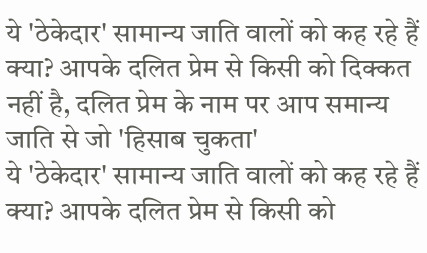ये 'ठेकेदार' सामान्य जाति वालों को कह रहे हैं क्या? आपके दलित प्रेम से किसी को दिक्कत नहीं है, दलित प्रेम के नाम पर आप समान्य जाति से जो 'हिसाब चुकता'
ये 'ठेकेदार' सामान्य जाति वालों को कह रहे हैं क्या? आपके दलित प्रेम से किसी को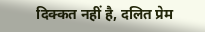दिक्कत नहीं है, दलित प्रेम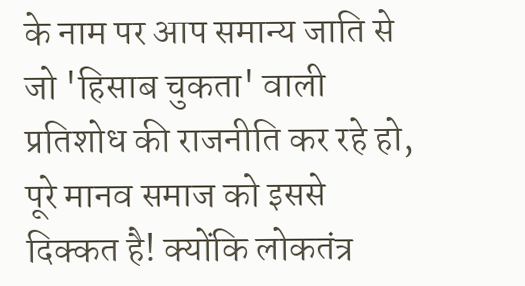के नाम पर आप समान्य जाति से जो 'हिसाब चुकता' वाली प्रतिशोध की राजनीति कर रहे हो, पूरे मानव समाज को इससे दिक्कत है! क्योंकि लोकतंत्र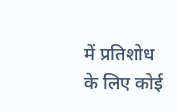में प्रतिशोध के लिए कोई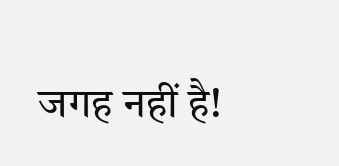जगह नहीं है!